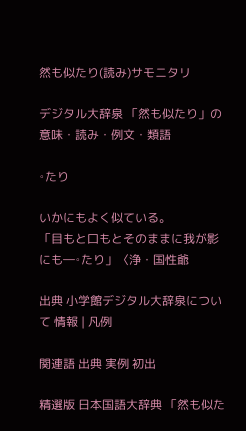然も似たり(読み)サモニタリ

デジタル大辞泉 「然も似たり」の意味・読み・例文・類語

◦たり

いかにもよく似ている。
「目もと口もとそのままに我が影にも―◦たり」〈浄・国性爺

出典 小学館デジタル大辞泉について 情報 | 凡例

関連語 出典 実例 初出

精選版 日本国語大辞典 「然も似た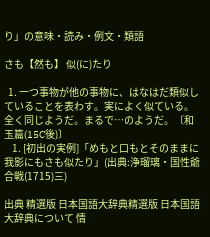り」の意味・読み・例文・類語

さも【然も】 似(に)たり

  1. 一つ事物が他の事物に、はなはだ類似していることを表わす。実によく似ている。全く同じようだ。まるで…のようだ。〔和玉篇(15C後)〕
    1. [初出の実例]「めもと口もとそのままに我影にもさも似たり」(出典:浄瑠璃・国性爺合戦(1715)三)

出典 精選版 日本国語大辞典精選版 日本国語大辞典について 情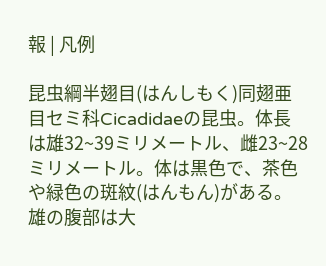報 | 凡例

昆虫綱半翅目(はんしもく)同翅亜目セミ科Cicadidaeの昆虫。体長は雄32~39ミリメートル、雌23~28ミリメートル。体は黒色で、茶色や緑色の斑紋(はんもん)がある。雄の腹部は大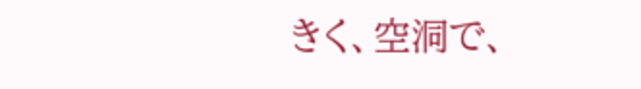きく、空洞で、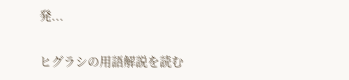発...

ヒグラシの用語解説を読む